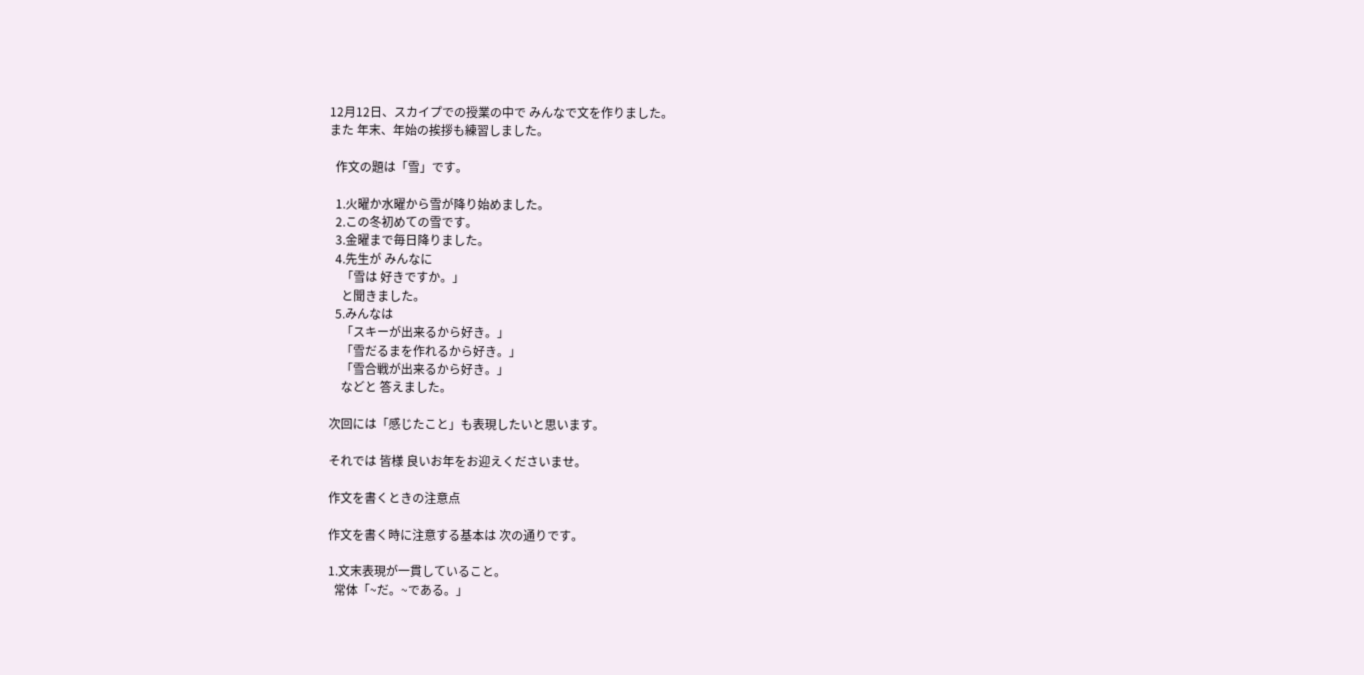12月12日、スカイプでの授業の中で みんなで文を作りました。
また 年末、年始の挨拶も練習しました。

  作文の題は「雪」です。

  1.火曜か水曜から雪が降り始めました。
  2.この冬初めての雪です。
  3.金曜まで毎日降りました。
  4.先生が みんなに
    「雪は 好きですか。」
    と聞きました。
  5.みんなは
    「スキーが出来るから好き。」
    「雪だるまを作れるから好き。」
    「雪合戦が出来るから好き。」
    などと 答えました。

次回には「感じたこと」も表現したいと思います。

それでは 皆様 良いお年をお迎えくださいませ。

作文を書くときの注意点

作文を書く時に注意する基本は 次の通りです。

1.文末表現が一貫していること。
  常体「~だ。~である。」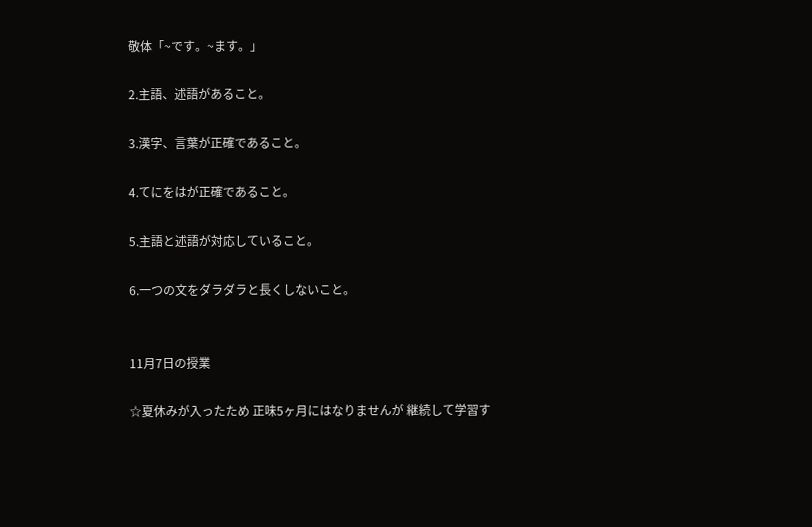敬体「~です。~ます。」

2.主語、述語があること。

3.漢字、言葉が正確であること。

4.てにをはが正確であること。

5.主語と述語が対応していること。

6.一つの文をダラダラと長くしないこと。


11月7日の授業

☆夏休みが入ったため 正味5ヶ月にはなりませんが 継続して学習す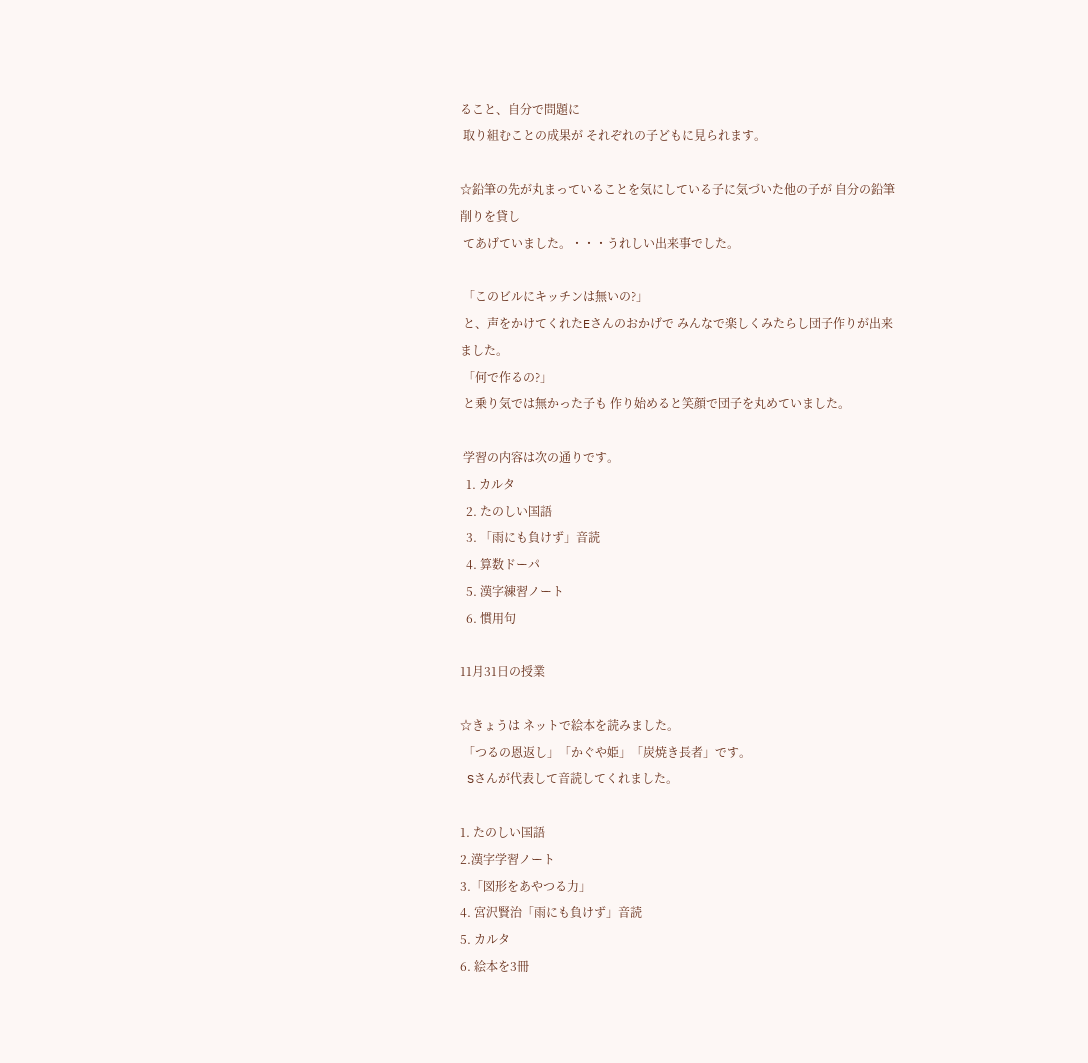ること、自分で問題に
 取り組むことの成果が それぞれの子どもに見られます。

☆鉛筆の先が丸まっていることを気にしている子に気づいた他の子が 自分の鉛筆削りを貸し
 てあげていました。・・・うれしい出来事でした。

 「このビルにキッチンは無いの?」
 と、声をかけてくれたEさんのおかげで みんなで楽しくみたらし団子作りが出来ました。
 「何で作るの?」
 と乗り気では無かった子も 作り始めると笑顔で団子を丸めていました。

 学習の内容は次の通りです。
  1. カルタ
  2. たのしい国語
  3. 「雨にも負けず」音読
  4. 算数ドーパ
  5. 漢字練習ノート
  6. 慣用句

11月31日の授業

☆きょうは ネットで絵本を読みました。
 「つるの恩返し」「かぐや姫」「炭焼き長者」です。
 Sさんが代表して音読してくれました。

1. たのしい国語
2.漢字学習ノート
3.「図形をあやつる力」
4. 宮沢賢治「雨にも負けず」音読
5. カルタ
6. 絵本を3冊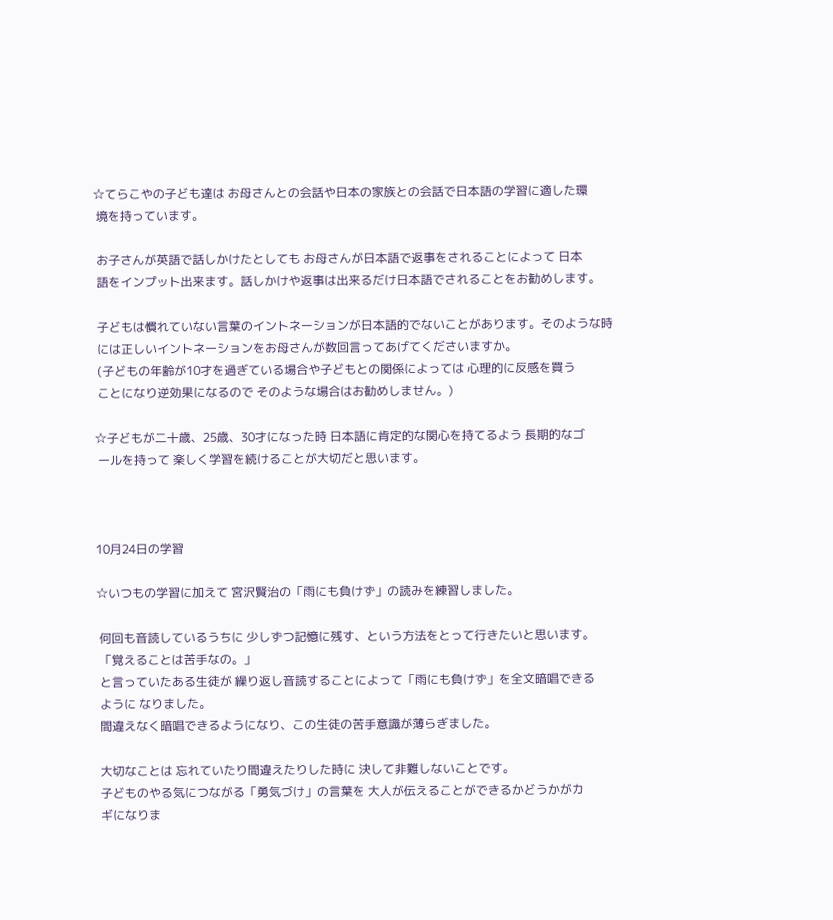☆てらこやの子ども達は お母さんとの会話や日本の家族との会話で日本語の学習に適した環
 境を持っています。

 お子さんが英語で話しかけたとしても お母さんが日本語で返事をされることによって 日本
 語をインプット出来ます。話しかけや返事は出来るだけ日本語でされることをお勧めします。

 子どもは慣れていない言葉のイントネーションが日本語的でないことがあります。そのような時
 には正しいイントネーションをお母さんが数回言ってあげてくださいますか。
 (子どもの年齢が10才を過ぎている場合や子どもとの関係によっては 心理的に反感を買う
 ことになり逆効果になるので そのような場合はお勧めしません。)

☆子どもが二十歳、25歳、30才になった時 日本語に肯定的な関心を持てるよう 長期的なゴ
 ールを持って 楽しく学習を続けることが大切だと思います。



10月24日の学習

☆いつもの学習に加えて 宮沢賢治の「雨にも負けず」の読みを練習しました。

 何回も音読しているうちに 少しずつ記憶に残す、という方法をとって行きたいと思います。
 「覚えることは苦手なの。」
 と言っていたある生徒が 繰り返し音読することによって「雨にも負けず」を全文暗唱できる
 ように なりました。
 間違えなく暗唱できるようになり、この生徒の苦手意識が薄らぎました。

 大切なことは 忘れていたり間違えたりした時に 決して非難しないことです。
 子どものやる気につながる「勇気づけ」の言葉を 大人が伝えることができるかどうかがカ
 ギになりま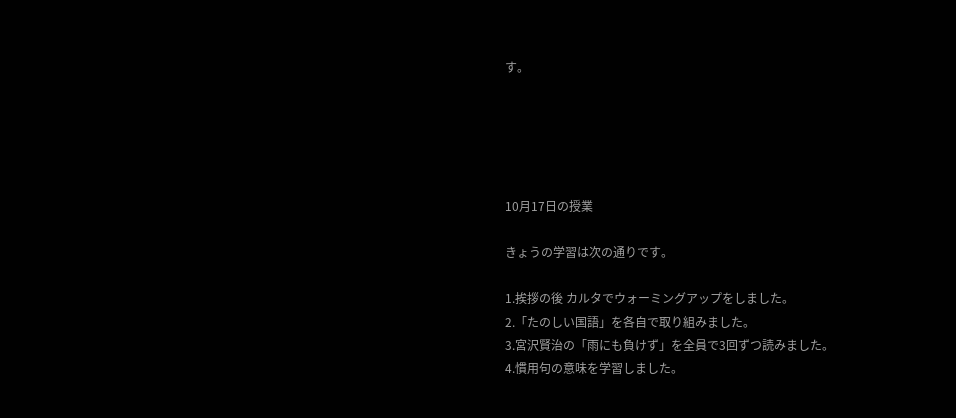す。





10月17日の授業

きょうの学習は次の通りです。

1.挨拶の後 カルタでウォーミングアップをしました。
2.「たのしい国語」を各自で取り組みました。
3.宮沢賢治の「雨にも負けず」を全員で3回ずつ読みました。
4.慣用句の意味を学習しました。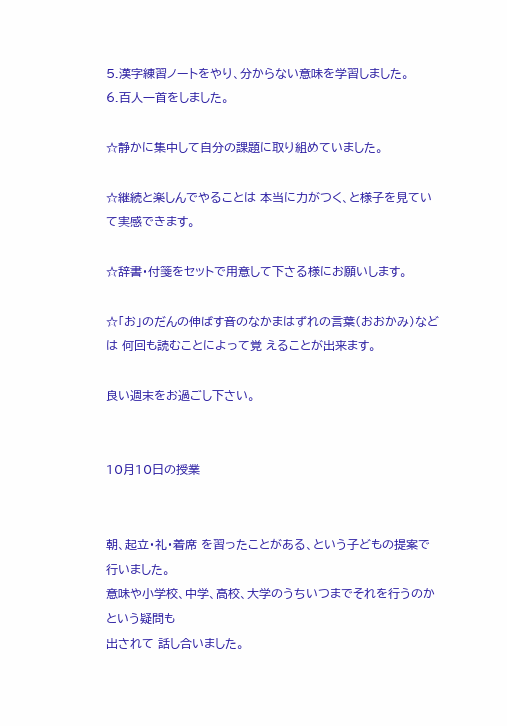5.漢字練習ノートをやり、分からない意味を学習しました。
6.百人一首をしました。

☆静かに集中して自分の課題に取り組めていました。

☆継続と楽しんでやることは 本当に力がつく、と様子を見ていて実感できます。

☆辞書・付箋をセットで用意して下さる様にお願いします。

☆「お」のだんの伸ばす音のなかまはずれの言葉(おおかみ)などは 何回も読むことによって覚 えることが出来ます。

良い週末をお過ごし下さい。


10月10日の授業


朝、起立・礼・着席 を習ったことがある、という子どもの提案で
行いました。
意味や小学校、中学、高校、大学のうちいつまでそれを行うのかという疑問も
出されて 話し合いました。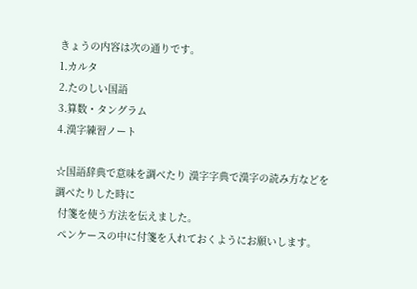きょうの内容は次の通りです。
1.カルタ
2.たのしい国語
3.算数・タングラム
4.漢字練習ノート

☆国語辞典で意味を調べたり 漢字字典で漢字の読み方などを調べたりした時に
 付箋を使う方法を伝えました。
 ペンケースの中に付箋を入れておくようにお願いします。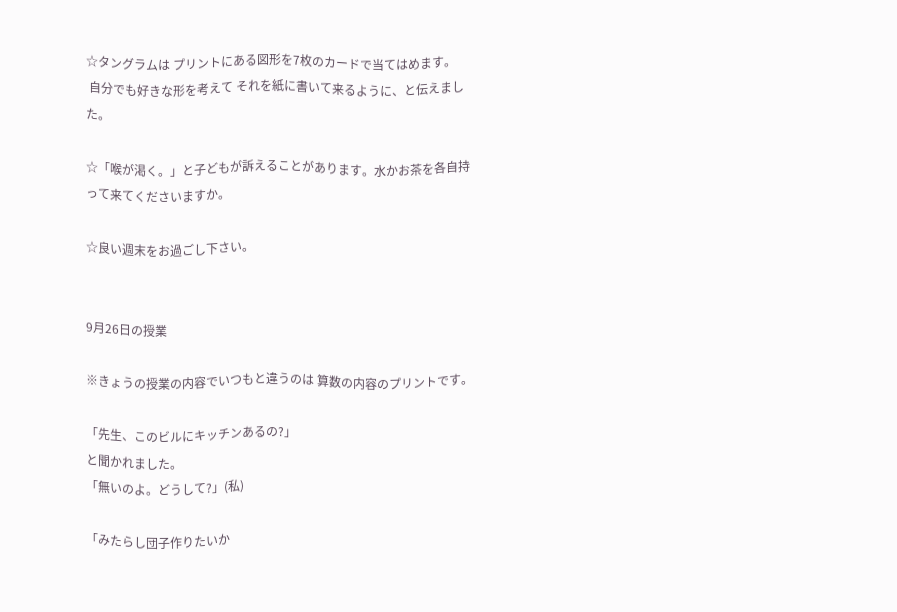☆タングラムは プリントにある図形を7枚のカードで当てはめます。
 自分でも好きな形を考えて それを紙に書いて来るように、と伝えました。

☆「喉が渇く。」と子どもが訴えることがあります。水かお茶を各自持って来てくださいますか。

☆良い週末をお過ごし下さい。


9月26日の授業

※きょうの授業の内容でいつもと違うのは 算数の内容のプリントです。

「先生、このビルにキッチンあるの?」
と聞かれました。
「無いのよ。どうして?」(私)

「みたらし団子作りたいか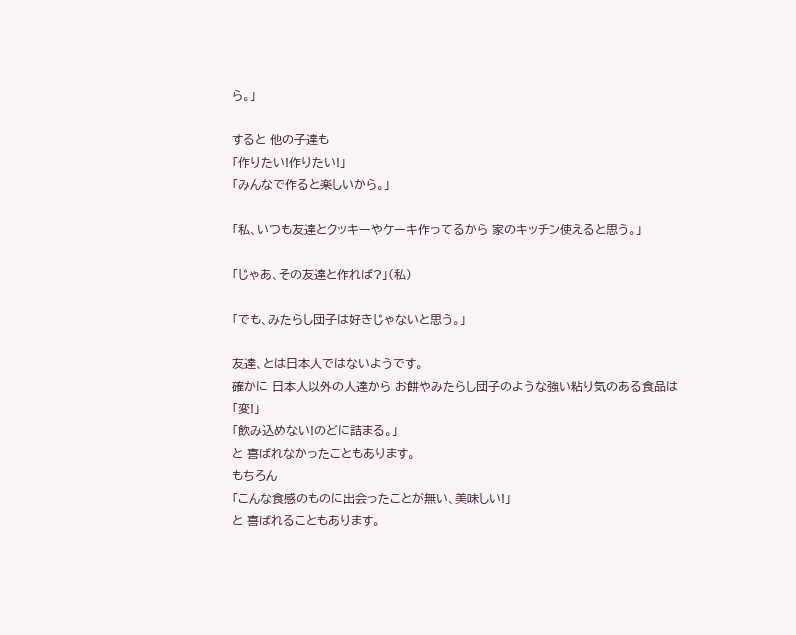ら。」

すると 他の子達も
「作りたい!作りたい!」
「みんなで作ると楽しいから。」

「私、いつも友達とクッキーやケーキ作ってるから 家のキッチン使えると思う。」

「じゃあ、その友達と作れば?」(私)

「でも、みたらし団子は好きじゃないと思う。」

友達、とは日本人ではないようです。
確かに 日本人以外の人達から お餅やみたらし団子のような強い粘り気のある食品は
「変!」
「飲み込めない!のどに詰まる。」
と 喜ばれなかったこともあります。
もちろん
「こんな食感のものに出会ったことが無い、美味しい!」
と 喜ばれることもあります。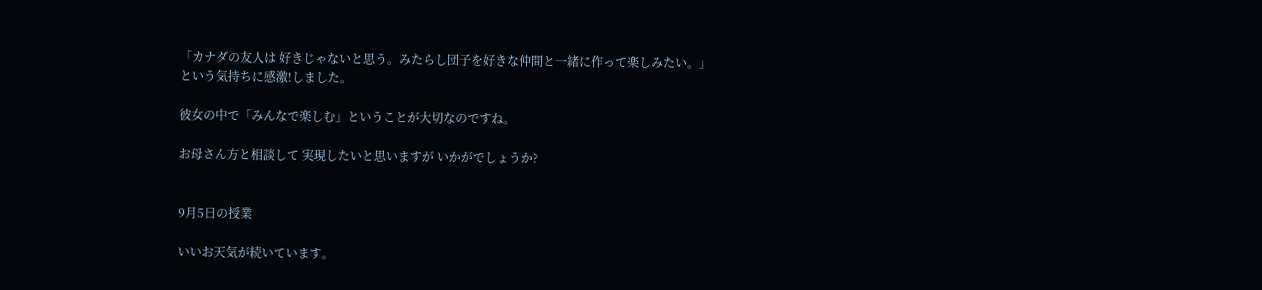「カナダの友人は 好きじゃないと思う。みたらし団子を好きな仲間と一緒に作って楽しみたい。」
という気持ちに感激!しました。

彼女の中で「みんなで楽しむ」ということが大切なのですね。

お母さん方と相談して 実現したいと思いますが いかがでしょうか?


9月5日の授業

いいお天気が続いています。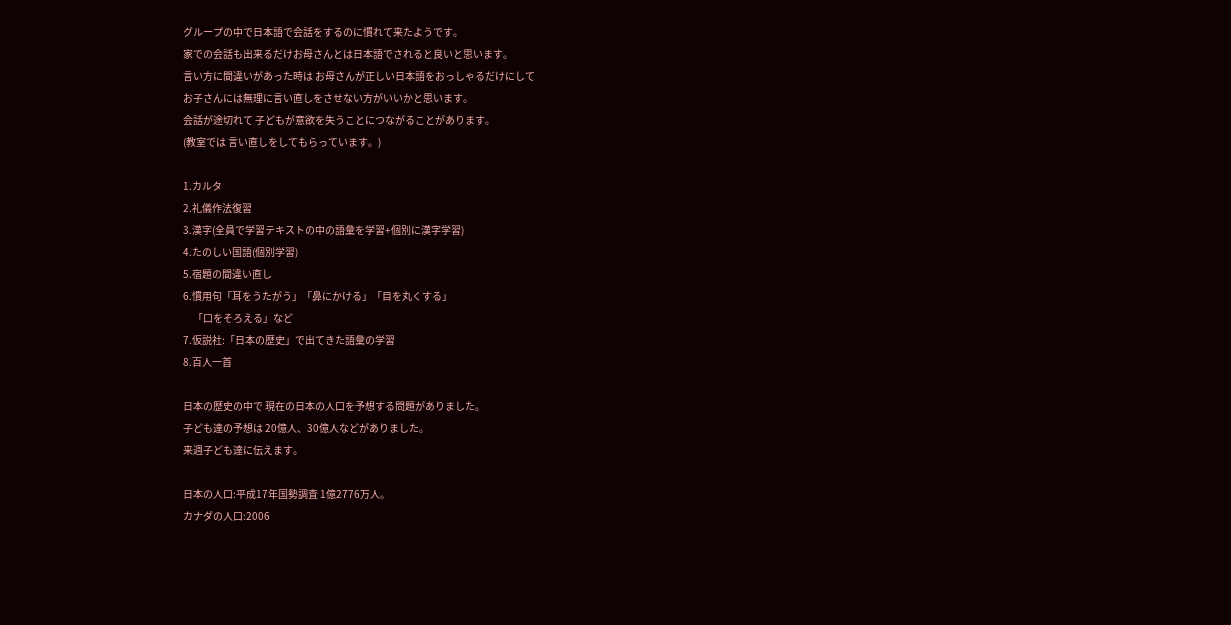グループの中で日本語で会話をするのに慣れて来たようです。
家での会話も出来るだけお母さんとは日本語でされると良いと思います。
言い方に間違いがあった時は お母さんが正しい日本語をおっしゃるだけにして
お子さんには無理に言い直しをさせない方がいいかと思います。
会話が途切れて 子どもが意欲を失うことにつながることがあります。
(教室では 言い直しをしてもらっています。)

1.カルタ
2.礼儀作法復習
3.漢字(全員で学習テキストの中の語彙を学習+個別に漢字学習)
4.たのしい国語(個別学習)
5.宿題の間違い直し
6.慣用句「耳をうたがう」「鼻にかける」「目を丸くする」
     「口をそろえる」など
7.仮説社:「日本の歴史」で出てきた語彙の学習
8.百人一首

日本の歴史の中で 現在の日本の人口を予想する問題がありました。
子ども達の予想は 20億人、30億人などがありました。
来週子ども達に伝えます。

日本の人口:平成17年国勢調査 1億2776万人。
カナダの人口:2006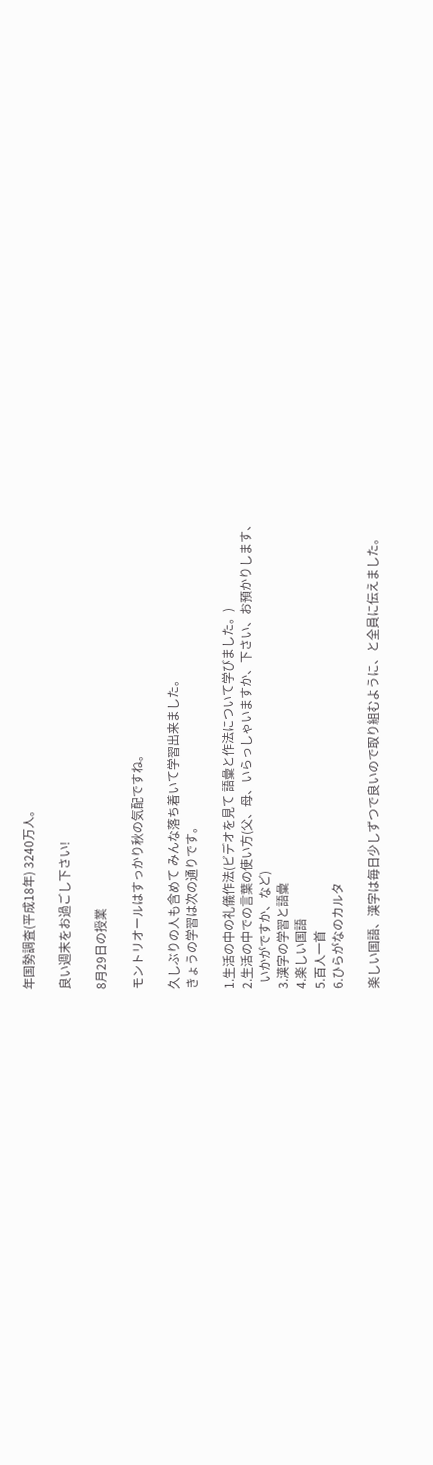年国勢調査(平成18年) 3240万人。

良い週末をお過ごし下さい!

8月29日の授業

モントリオールはすっかり秋の気配ですね。

久しぶりの人も含めて みんな落ち着いて学習出来ました。
きょうの学習は次の通りです。

1.生活の中の礼儀作法(ビデオを見て 語彙と作法について学びました。)
2.生活の中での言葉の使い方(父、母、いらっしゃいますか、下さい、お預かりします、
  いかがですか、など)
3.漢字の学習と語彙
4.楽しい国語
5.百人一首
6.ひらがなのカルタ

楽しい国語、漢字は毎日少しずつで良いので取り組むように、と全員に伝えました。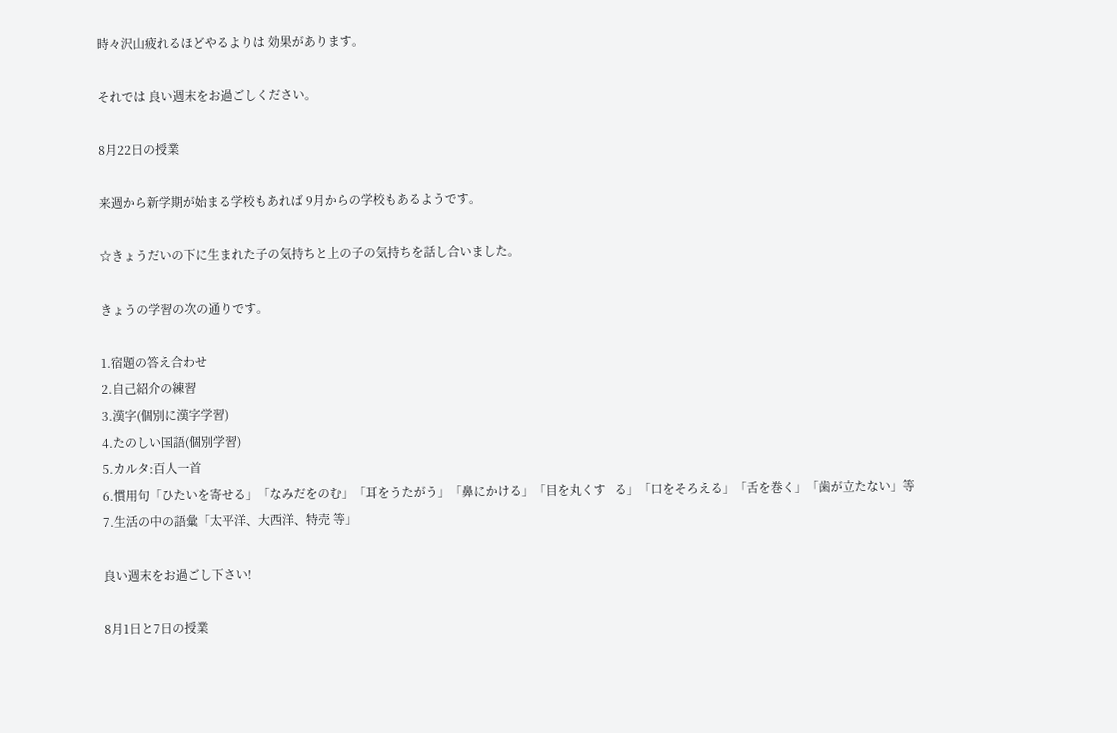時々沢山疲れるほどやるよりは 効果があります。

それでは 良い週末をお過ごしください。

8月22日の授業

来週から新学期が始まる学校もあれば 9月からの学校もあるようです。

☆きょうだいの下に生まれた子の気持ちと上の子の気持ちを話し合いました。

きょうの学習の次の通りです。

1.宿題の答え合わせ
2.自己紹介の練習
3.漢字(個別に漢字学習)
4.たのしい国語(個別学習)
5.カルタ:百人一首
6.慣用句「ひたいを寄せる」「なみだをのむ」「耳をうたがう」「鼻にかける」「目を丸くす   る」「口をそろえる」「舌を巻く」「歯が立たない」等
7.生活の中の語彙「太平洋、大西洋、特売 等」

良い週末をお過ごし下さい!

8月1日と7日の授業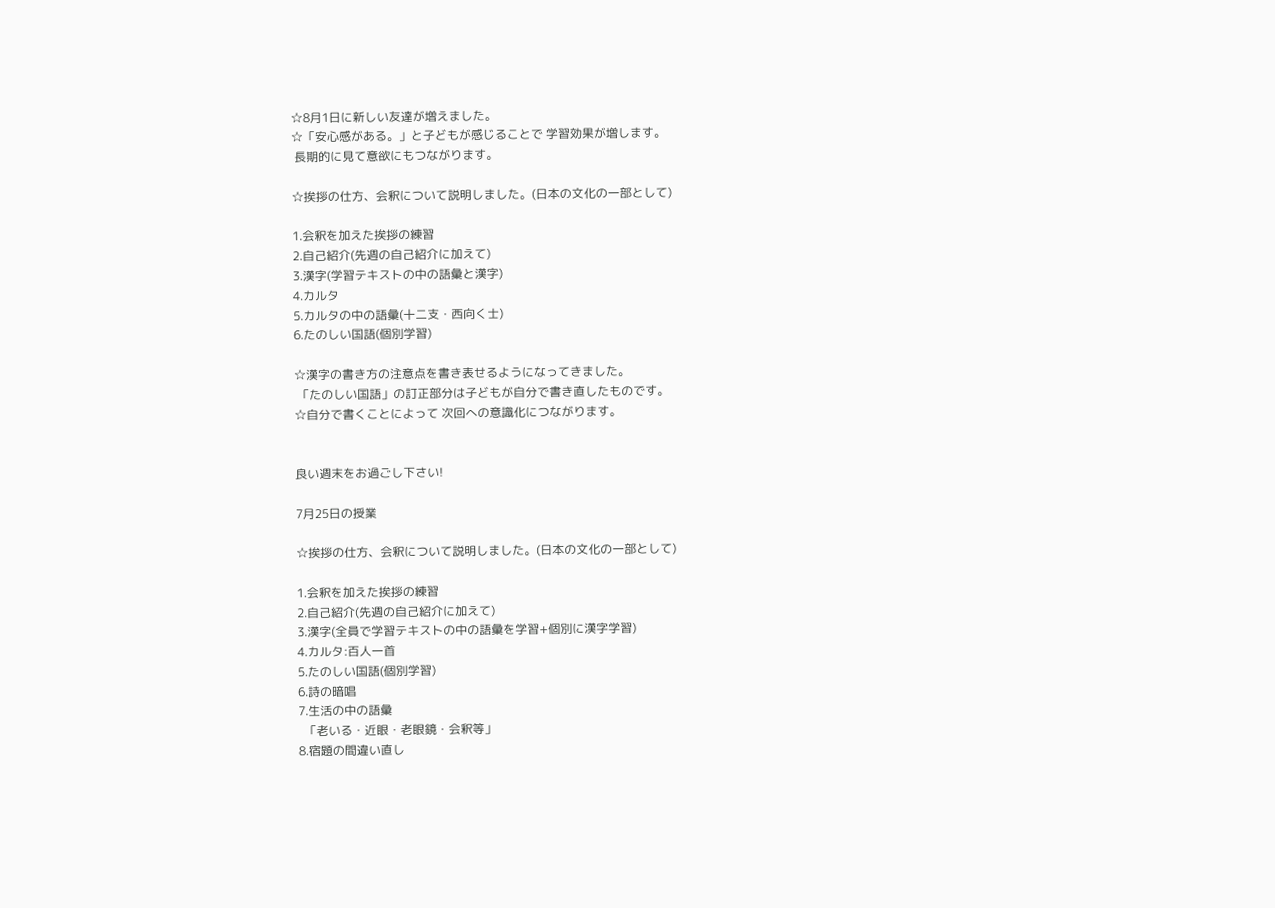☆8月1日に新しい友達が増えました。
☆「安心感がある。」と子どもが感じることで 学習効果が増します。
 長期的に見て意欲にもつながります。

☆挨拶の仕方、会釈について説明しました。(日本の文化の一部として)

1.会釈を加えた挨拶の練習
2.自己紹介(先週の自己紹介に加えて)
3.漢字(学習テキストの中の語彙と漢字)
4.カルタ
5.カルタの中の語彙(十二支・西向く士)
6.たのしい国語(個別学習)

☆漢字の書き方の注意点を書き表せるようになってきました。
 「たのしい国語」の訂正部分は子どもが自分で書き直したものです。
☆自分で書くことによって 次回への意識化につながります。


良い週末をお過ごし下さい!

7月25日の授業

☆挨拶の仕方、会釈について説明しました。(日本の文化の一部として)

1.会釈を加えた挨拶の練習
2.自己紹介(先週の自己紹介に加えて)
3.漢字(全員で学習テキストの中の語彙を学習+個別に漢字学習)
4.カルタ:百人一首
5.たのしい国語(個別学習)
6.詩の暗唱
7.生活の中の語彙
  「老いる・近眼・老眼鏡・会釈等」
8.宿題の間違い直し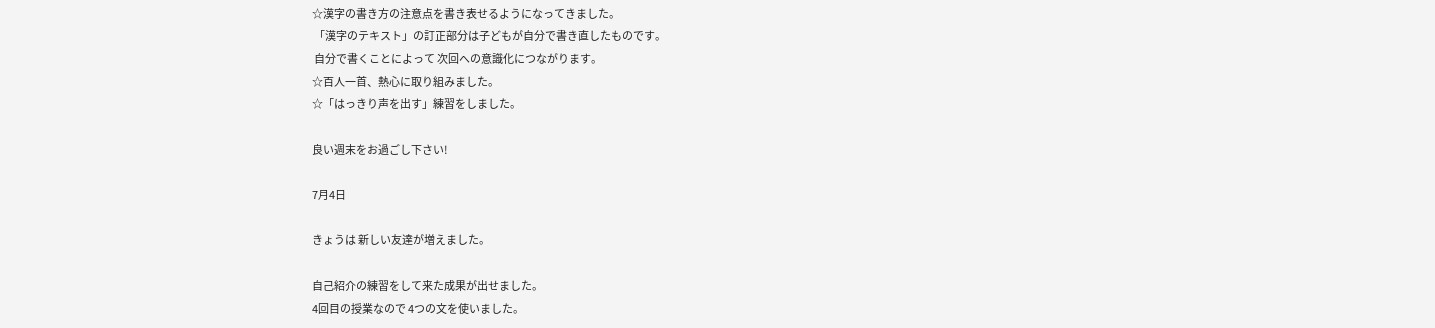☆漢字の書き方の注意点を書き表せるようになってきました。
 「漢字のテキスト」の訂正部分は子どもが自分で書き直したものです。
 自分で書くことによって 次回への意識化につながります。
☆百人一首、熱心に取り組みました。
☆「はっきり声を出す」練習をしました。

良い週末をお過ごし下さい!

7月4日

きょうは 新しい友達が増えました。

自己紹介の練習をして来た成果が出せました。
4回目の授業なので 4つの文を使いました。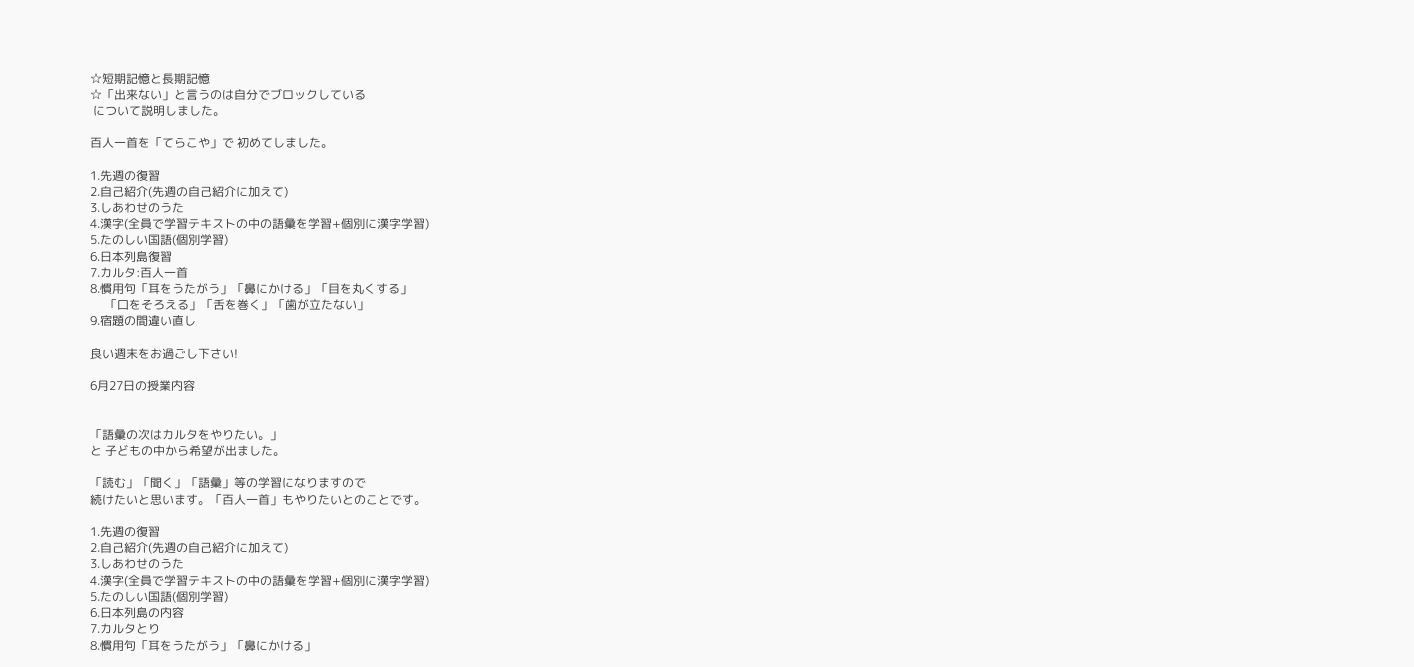☆短期記憶と長期記憶
☆「出来ない」と言うのは自分でブロックしている
 について説明しました。

百人一首を「てらこや」で 初めてしました。

1.先週の復習
2.自己紹介(先週の自己紹介に加えて)
3.しあわせのうた
4.漢字(全員で学習テキストの中の語彙を学習+個別に漢字学習)
5.たのしい国語(個別学習)
6.日本列島復習
7.カルタ:百人一首
8.慣用句「耳をうたがう」「鼻にかける」「目を丸くする」
     「口をそろえる」「舌を巻く」「歯が立たない」
9.宿題の間違い直し

良い週末をお過ごし下さい!

6月27日の授業内容


「語彙の次はカルタをやりたい。」
と 子どもの中から希望が出ました。

「読む」「聞く」「語彙」等の学習になりますので
続けたいと思います。「百人一首」もやりたいとのことです。

1.先週の復習
2.自己紹介(先週の自己紹介に加えて)
3.しあわせのうた
4.漢字(全員で学習テキストの中の語彙を学習+個別に漢字学習)
5.たのしい国語(個別学習)
6.日本列島の内容
7.カルタとり
8.慣用句「耳をうたがう」「鼻にかける」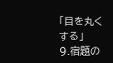「目を丸くする」
9.宿題の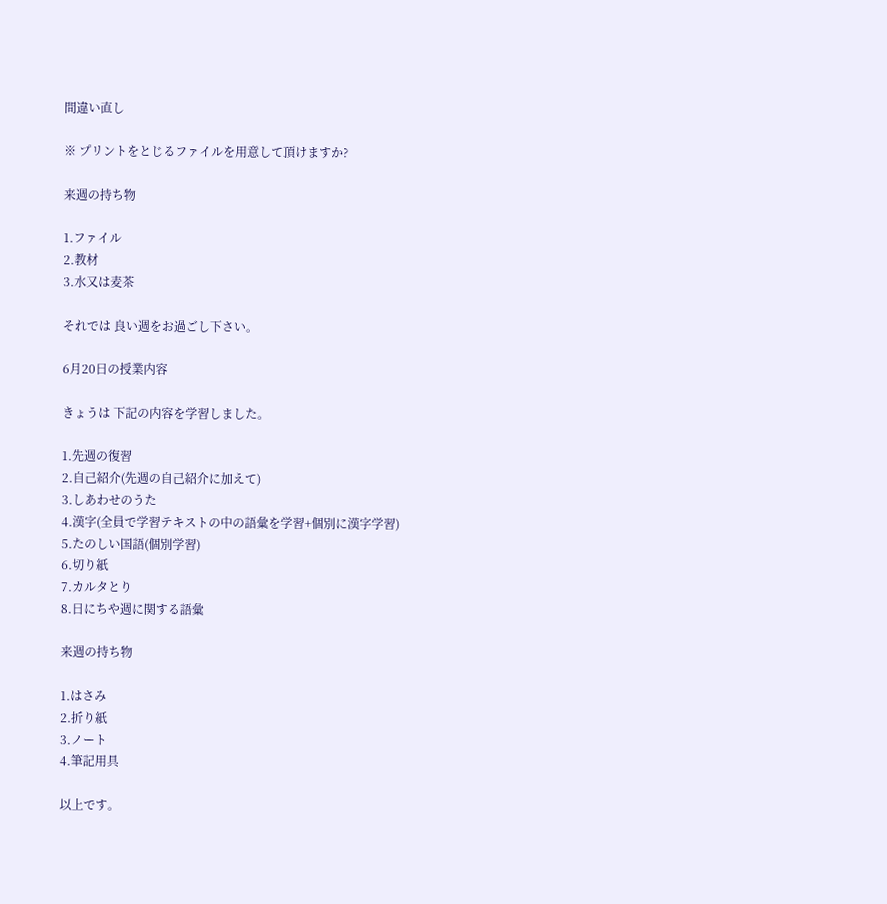間違い直し

※ プリントをとじるファイルを用意して頂けますか?

来週の持ち物

1.ファイル
2.教材
3.水又は麦茶

それでは 良い週をお過ごし下さい。

6月20日の授業内容

きょうは 下記の内容を学習しました。

1.先週の復習
2.自己紹介(先週の自己紹介に加えて)
3.しあわせのうた
4.漢字(全員で学習テキストの中の語彙を学習+個別に漢字学習)
5.たのしい国語(個別学習)
6.切り紙
7.カルタとり
8.日にちや週に関する語彙

来週の持ち物

1.はさみ
2.折り紙
3.ノート
4.筆記用具

以上です。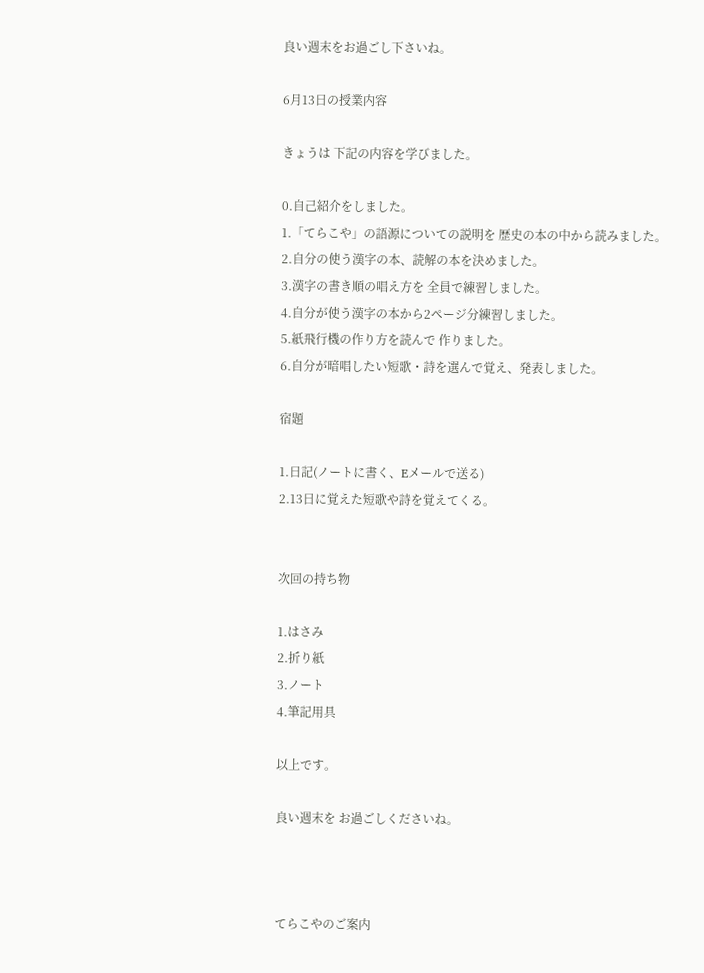良い週末をお過ごし下さいね。

6月13日の授業内容

きょうは 下記の内容を学びました。

0.自己紹介をしました。
1.「てらこや」の語源についての説明を 歴史の本の中から読みました。
2.自分の使う漢字の本、読解の本を決めました。
3.漢字の書き順の唱え方を 全員で練習しました。
4.自分が使う漢字の本から2ページ分練習しました。
5.紙飛行機の作り方を読んで 作りました。
6.自分が暗唱したい短歌・詩を選んで覚え、発表しました。

宿題

1.日記(ノートに書く、Eメールで送る)
2.13日に覚えた短歌や詩を覚えてくる。


次回の持ち物

1.はさみ
2.折り紙
3.ノート
4.筆記用具

以上です。

良い週末を お過ごしくださいね。



てらこやのご案内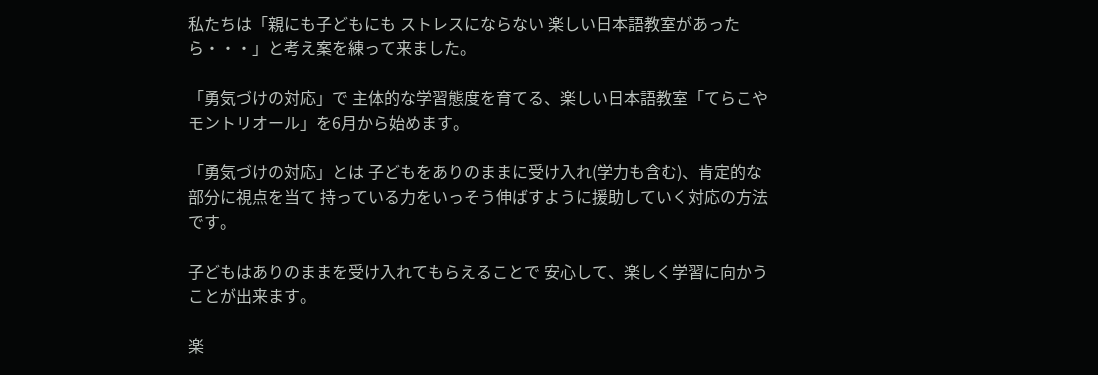私たちは「親にも子どもにも ストレスにならない 楽しい日本語教室があったら・・・」と考え案を練って来ました。

「勇気づけの対応」で 主体的な学習態度を育てる、楽しい日本語教室「てらこやモントリオール」を6月から始めます。

「勇気づけの対応」とは 子どもをありのままに受け入れ(学力も含む)、肯定的な部分に視点を当て 持っている力をいっそう伸ばすように援助していく対応の方法です。

子どもはありのままを受け入れてもらえることで 安心して、楽しく学習に向かうことが出来ます。

楽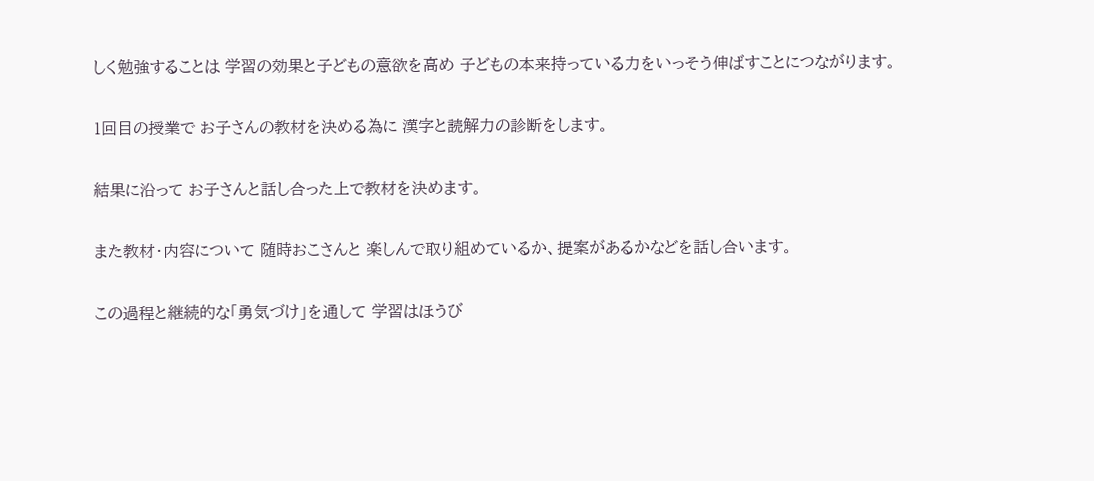しく勉強することは 学習の効果と子どもの意欲を高め 子どもの本来持っている力をいっそう伸ばすことにつながります。

1回目の授業で お子さんの教材を決める為に 漢字と読解力の診断をします。

結果に沿って お子さんと話し合った上で教材を決めます。

また教材・内容について 随時おこさんと 楽しんで取り組めているか、提案があるかなどを話し合います。

この過程と継続的な「勇気づけ」を通して 学習はほうび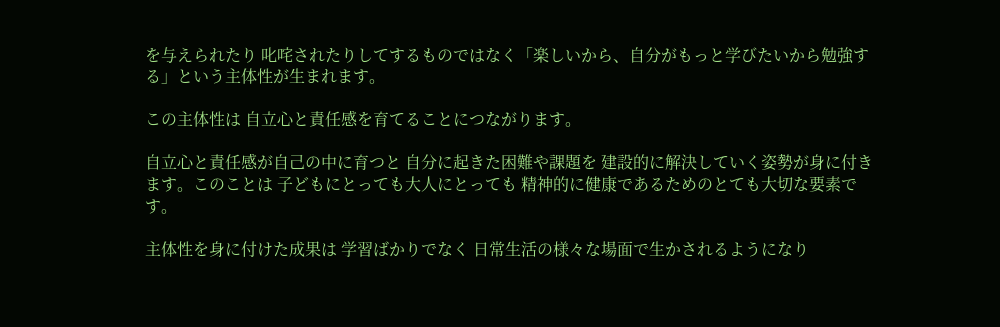を与えられたり 叱咤されたりしてするものではなく「楽しいから、自分がもっと学びたいから勉強する」という主体性が生まれます。

この主体性は 自立心と責任感を育てることにつながります。

自立心と責任感が自己の中に育つと 自分に起きた困難や課題を 建設的に解決していく姿勢が身に付きます。このことは 子どもにとっても大人にとっても 精神的に健康であるためのとても大切な要素です。

主体性を身に付けた成果は 学習ばかりでなく 日常生活の様々な場面で生かされるようになり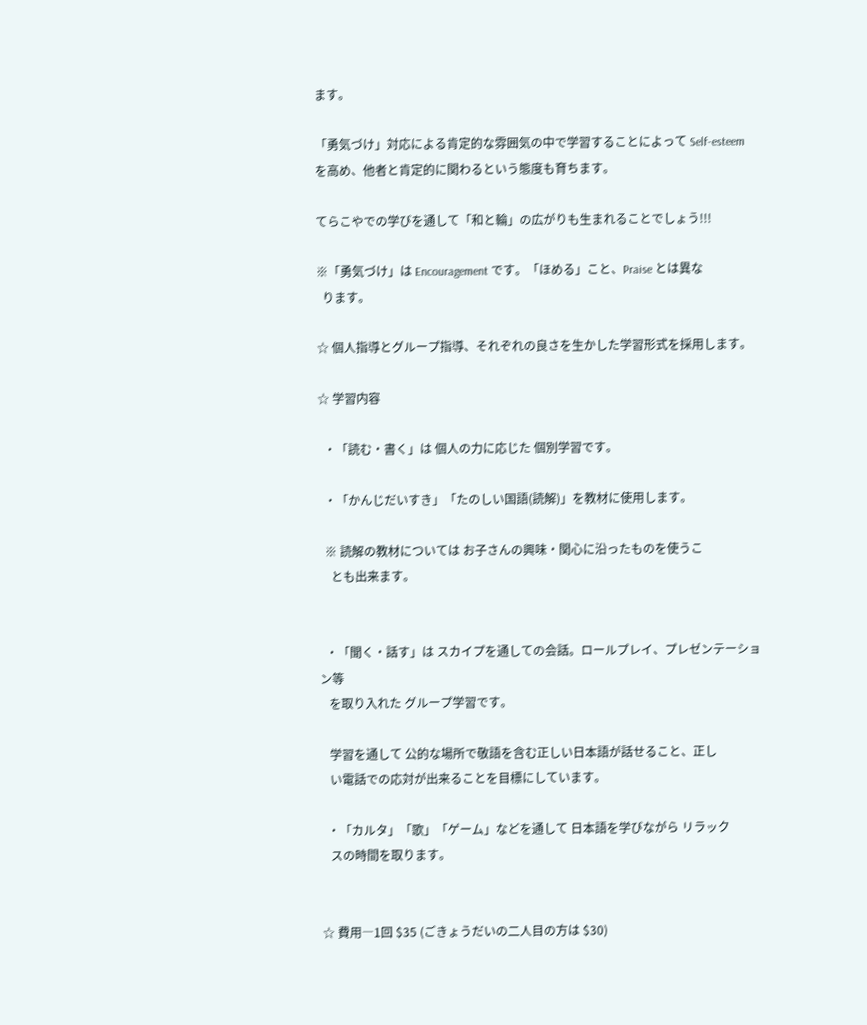ます。

「勇気づけ」対応による肯定的な雰囲気の中で学習することによって Self-esteem を高め、他者と肯定的に関わるという態度も育ちます。

てらこやでの学びを通して「和と輪」の広がりも生まれることでしょう!!!

※「勇気づけ」は Encouragement です。「ほめる」こと、Praise とは異な
  ります。

☆ 個人指導とグループ指導、それぞれの良さを生かした学習形式を採用します。

☆ 学習内容

  ・「読む・書く」は 個人の力に応じた 個別学習です。

  ・「かんじだいすき」「たのしい国語(読解)」を教材に使用します。

  ※ 読解の教材については お子さんの興味・関心に沿ったものを使うこ
    とも出来ます。


  ・「聞く・話す」は スカイプを通しての会話。ロールプレイ、プレゼンテーション等
   を取り入れた グループ学習です。

   学習を通して 公的な場所で敬語を含む正しい日本語が話せること、正し
   い電話での応対が出来ることを目標にしています。

  ・「カルタ」「歌」「ゲーム」などを通して 日本語を学びながら リラック
   スの時間を取ります。


☆ 費用―1回 $35 (ごきょうだいの二人目の方は $30)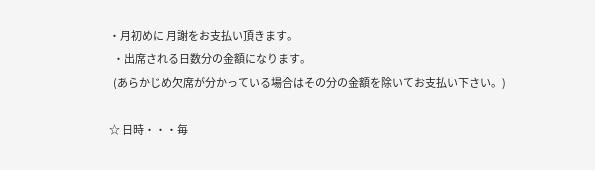・月初めに 月謝をお支払い頂きます。
  ・出席される日数分の金額になります。
  (あらかじめ欠席が分かっている場合はその分の金額を除いてお支払い下さい。)

☆ 日時・・・毎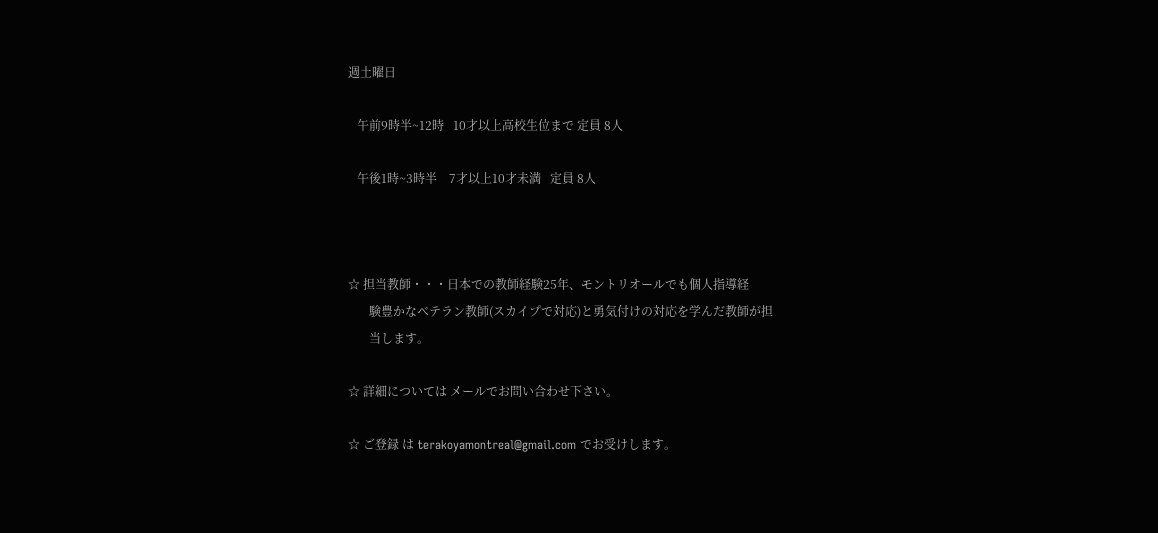週土曜日

   午前9時半~12時   10才以上高校生位まで 定員 8人

   午後1時~3時半    7才以上10才未満   定員 8人



☆ 担当教師・・・日本での教師経験25年、モントリオールでも個人指導経
       験豊かなベテラン教師(スカイプで対応)と勇気付けの対応を学んだ教師が担
       当します。

☆ 詳細については メールでお問い合わせ下さい。

☆ ご登録 は terakoyamontreal@gmail.com でお受けします。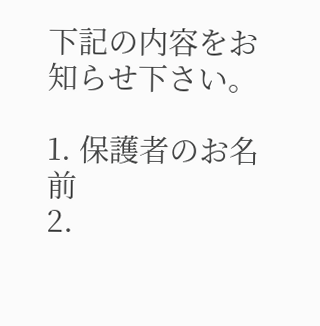下記の内容をお知らせ下さい。

1. 保護者のお名前
2.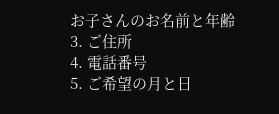お子さんのお名前と年齢
3. ご住所
4. 電話番号
5. ご希望の月と日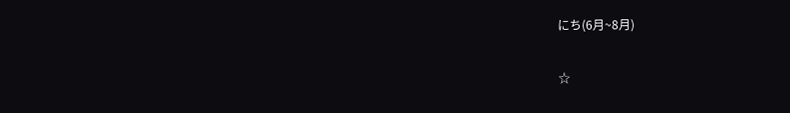にち(6月~8月)

☆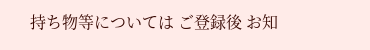持ち物等については ご登録後 お知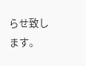らせ致します。